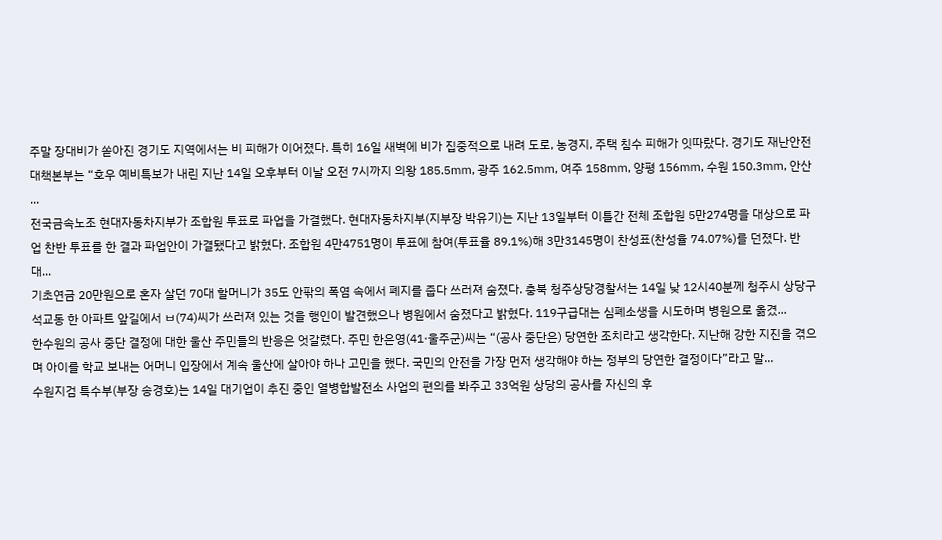주말 장대비가 쏟아진 경기도 지역에서는 비 피해가 이어졌다. 특히 16일 새벽에 비가 집중적으로 내려 도로, 농경지, 주택 침수 피해가 잇따랐다. 경기도 재난안전대책본부는 “호우 예비특보가 내린 지난 14일 오후부터 이날 오전 7시까지 의왕 185.5㎜, 광주 162.5㎜, 여주 158㎜, 양평 156㎜, 수원 150.3㎜, 안산 ...
전국금속노조 현대자동차지부가 조합원 투표로 파업을 가결했다. 현대자동차지부(지부장 박유기)는 지난 13일부터 이틀간 전체 조합원 5만274명을 대상으로 파업 찬반 투표를 한 결과 파업안이 가결됐다고 밝혔다. 조합원 4만4751명이 투표에 참여(투표율 89.1%)해 3만3145명이 찬성표(찬성율 74.07%)를 던졌다. 반대...
기초연금 20만원으로 혼자 살던 70대 할머니가 35도 안팎의 폭염 속에서 폐지를 줍다 쓰러져 숨졌다. 충북 청주상당경찰서는 14일 낮 12시40분께 청주시 상당구 석교동 한 아파트 앞길에서 ㅂ(74)씨가 쓰러져 있는 것을 행인이 발견했으나 병원에서 숨졌다고 밝혔다. 119구급대는 심폐소생을 시도하며 병원으로 옮겼...
한수원의 공사 중단 결정에 대한 울산 주민들의 반응은 엇갈렸다. 주민 한은영(41·울주군)씨는 “(공사 중단은) 당연한 조치라고 생각한다. 지난해 강한 지진을 겪으며 아이를 학교 보내는 어머니 입장에서 계속 울산에 살아야 하나 고민을 했다. 국민의 안전을 가장 먼저 생각해야 하는 정부의 당연한 결정이다”라고 말...
수원지검 특수부(부장 송경호)는 14일 대기업이 추진 중인 열병합발전소 사업의 편의를 봐주고 33억원 상당의 공사를 자신의 후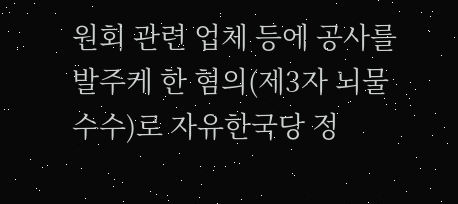원회 관련 업체 등에 공사를 발주케 한 혐의(제3자 뇌물수수)로 자유한국당 정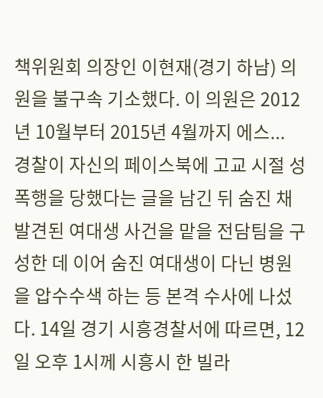책위원회 의장인 이현재(경기 하남) 의원을 불구속 기소했다. 이 의원은 2012년 10월부터 2015년 4월까지 에스...
경찰이 자신의 페이스북에 고교 시절 성폭행을 당했다는 글을 남긴 뒤 숨진 채 발견된 여대생 사건을 맡을 전담팀을 구성한 데 이어 숨진 여대생이 다닌 병원을 압수수색 하는 등 본격 수사에 나섰다. 14일 경기 시흥경찰서에 따르면, 12일 오후 1시께 시흥시 한 빌라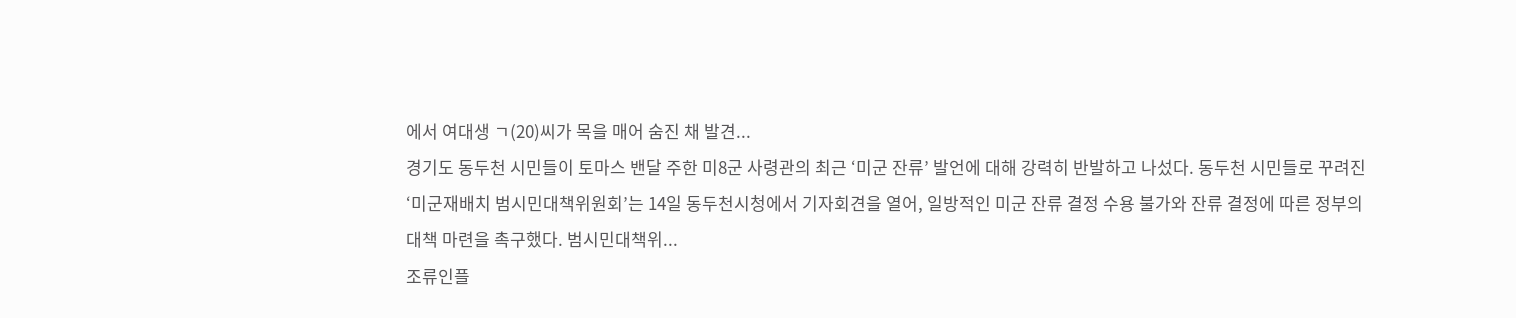에서 여대생 ㄱ(20)씨가 목을 매어 숨진 채 발견...
경기도 동두천 시민들이 토마스 밴달 주한 미8군 사령관의 최근 ‘미군 잔류’ 발언에 대해 강력히 반발하고 나섰다. 동두천 시민들로 꾸려진 ‘미군재배치 범시민대책위원회’는 14일 동두천시청에서 기자회견을 열어, 일방적인 미군 잔류 결정 수용 불가와 잔류 결정에 따른 정부의 대책 마련을 촉구했다. 범시민대책위...
조류인플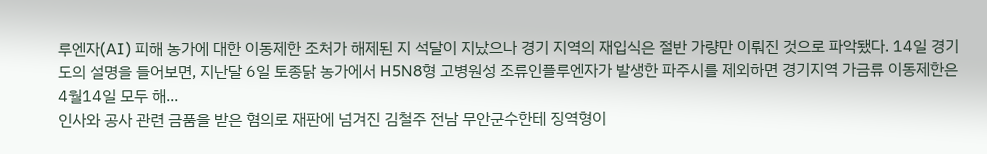루엔자(AI) 피해 농가에 대한 이동제한 조처가 해제된 지 석달이 지났으나 경기 지역의 재입식은 절반 가량만 이뤄진 것으로 파악됐다. 14일 경기도의 설명을 들어보면, 지난달 6일 토종닭 농가에서 H5N8형 고병원성 조류인플루엔자가 발생한 파주시를 제외하면 경기지역 가금류 이동제한은 4월14일 모두 해...
인사와 공사 관련 금품을 받은 혐의로 재판에 넘겨진 김철주 전남 무안군수한테 징역형이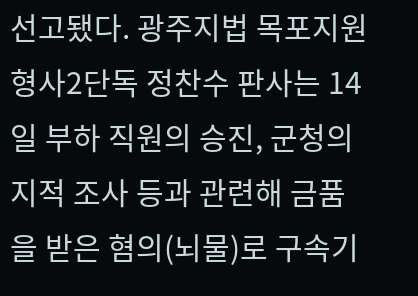선고됐다. 광주지법 목포지원 형사2단독 정찬수 판사는 14일 부하 직원의 승진, 군청의 지적 조사 등과 관련해 금품을 받은 혐의(뇌물)로 구속기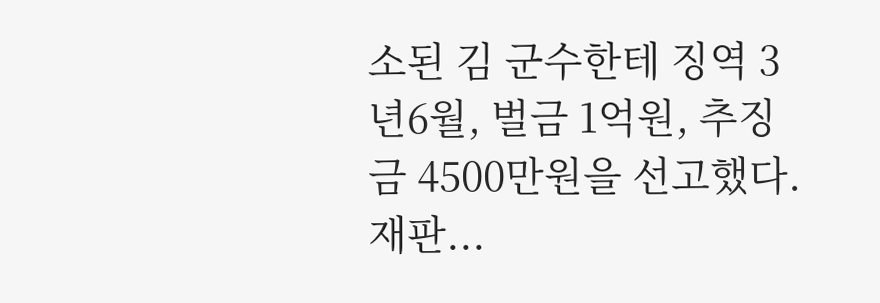소된 김 군수한테 징역 3년6월, 벌금 1억원, 추징금 4500만원을 선고했다. 재판...